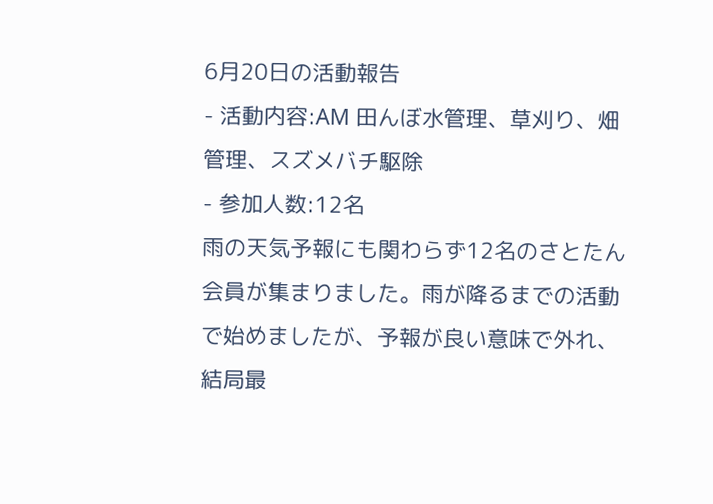6月20日の活動報告
- 活動内容:AM 田んぼ水管理、草刈り、畑管理、スズメバチ駆除
- 参加人数:12名
雨の天気予報にも関わらず12名のさとたん会員が集まりました。雨が降るまでの活動で始めましたが、予報が良い意味で外れ、結局最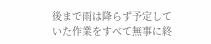後まで雨は降らず予定していた作業をすべて無事に終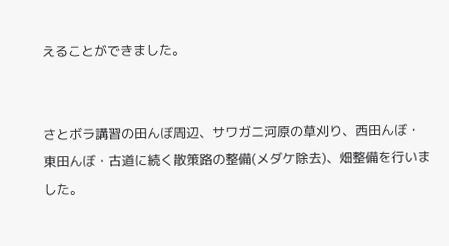えることができました。


さとボラ講習の田んぼ周辺、サワガニ河原の草刈り、西田んぼ・東田んぼ・古道に続く散策路の整備(メダケ除去)、畑整備を行いました。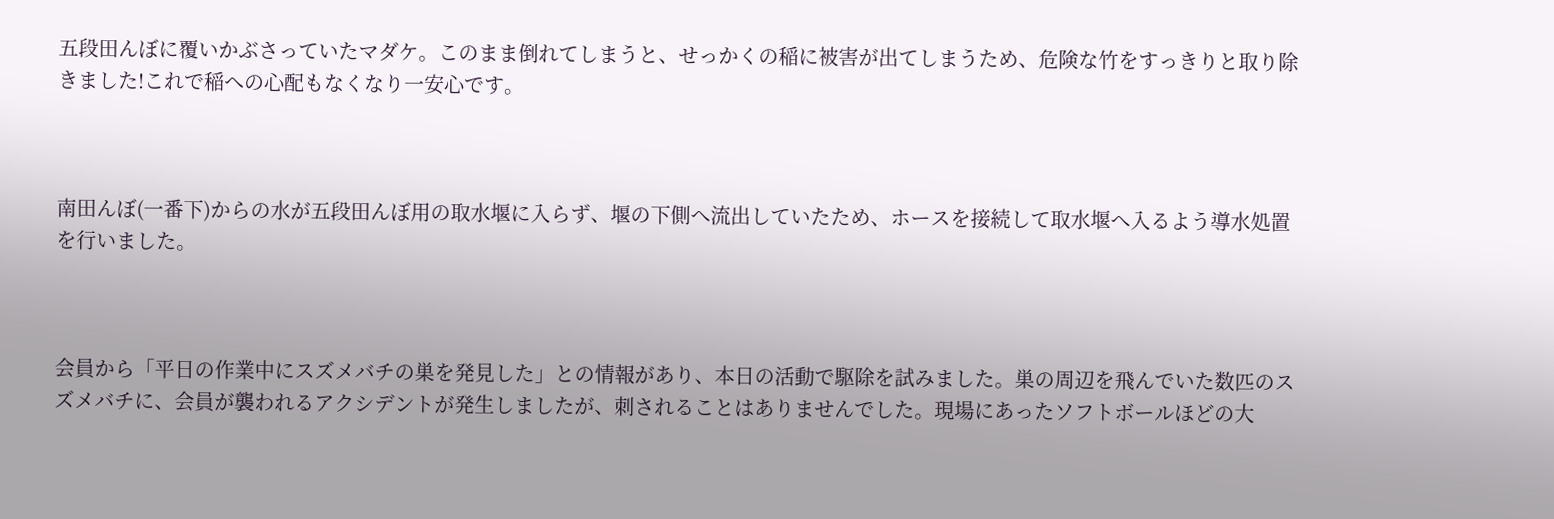五段田んぼに覆いかぶさっていたマダケ。このまま倒れてしまうと、せっかくの稲に被害が出てしまうため、危険な竹をすっきりと取り除きました!これで稲への心配もなくなり一安心です。



南田んぼ(一番下)からの水が五段田んぼ用の取水堰に入らず、堰の下側へ流出していたため、ホースを接続して取水堰へ入るよう導水処置を行いました。



会員から「平日の作業中にスズメバチの巣を発見した」との情報があり、本日の活動で駆除を試みました。巣の周辺を飛んでいた数匹のスズメバチに、会員が襲われるアクシデントが発生しましたが、刺されることはありませんでした。現場にあったソフトボールほどの大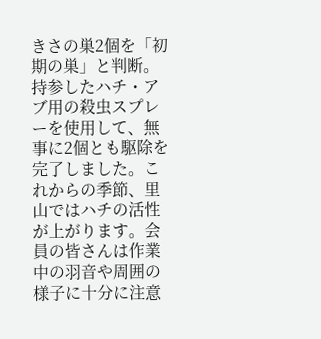きさの巣2個を「初期の巣」と判断。持参したハチ・アブ用の殺虫スプレーを使用して、無事に2個とも駆除を完了しました。これからの季節、里山ではハチの活性が上がります。会員の皆さんは作業中の羽音や周囲の様子に十分に注意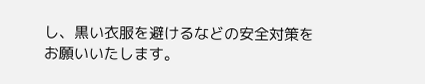し、黒い衣服を避けるなどの安全対策をお願いいたします。